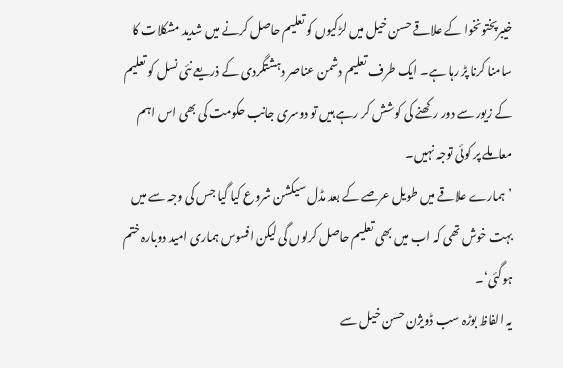خیبرپختونخوا کے علاقے حسن خیل میں لڑکیوں کو تعلیم حاصل کرنے میں شدید مشکلات کا سامنا کرنا پڑ رہا ہے۔ ایک طرف تعلیم دشمن عناصر دہشتگردی کے ذریعے نئی نسل کو تعلیم کے زیور سے دور رکھنے کی کوشش کر رہے ہیں تو دوسری جانب حکومت کی بھی اس اہم معاملے پر کوئی توجہ نہیں۔
’ہمارے علاقے میں طویل عرصے کے بعد مڈل سیکشن شروع کیا گیا جس کی وجہ سے میں بہت خوش تھی کہ اب میں بھی تعلیم حاصل کرلوں گی لیکن افسوس ہماری امید دوبارہ ختم ہوگئی‘۔
یہ الفاظ بوڑہ سب ڈویژن حسن خیل سے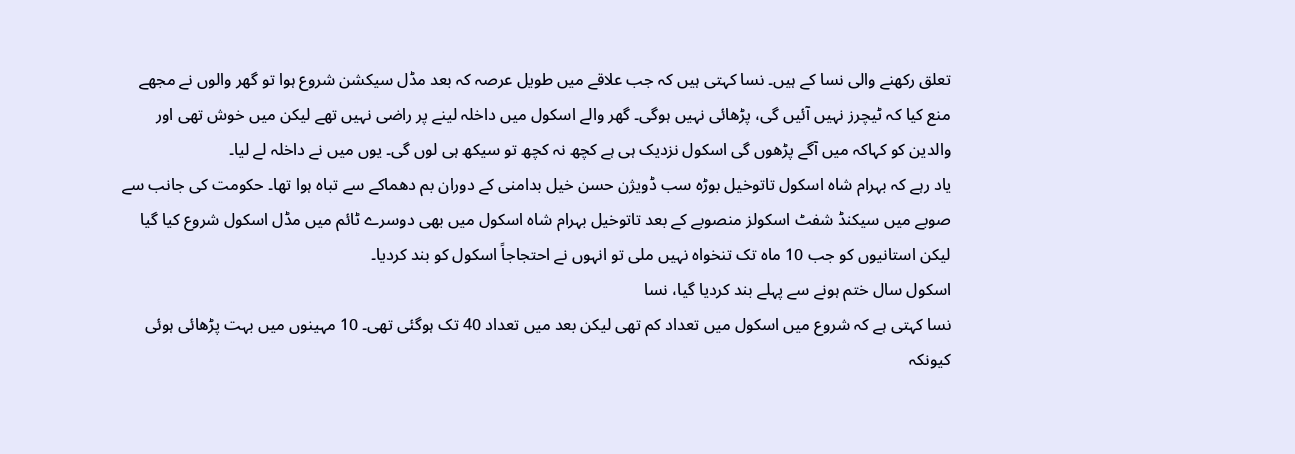تعلق رکھنے والی نسا کے ہیں۔ نسا کہتی ہیں کہ جب علاقے میں طویل عرصہ کہ بعد مڈل سیکشن شروع ہوا تو گھر والوں نے مجھے منع کیا کہ ٹیچرز نہیں آئیں گی، پڑھائی نہیں ہوگی۔ گھر والے اسکول میں داخلہ لینے پر راضی نہیں تھے لیکن میں خوش تھی اور والدین کو کہاکہ میں آگے پڑھوں گی اسکول نزدیک ہی ہے کچھ نہ کچھ تو سیکھ ہی لوں گی۔ یوں میں نے داخلہ لے لیا۔
یاد رہے کہ بہرام شاہ اسکول تاتوخیل بوڑہ سب ڈویژن حسن خیل بدامنی کے دوران بم دھماکے سے تباہ ہوا تھا۔ حکومت کی جانب سے صوبے میں سیکنڈ شفٹ اسکولز منصوبے کے بعد تاتوخیل بہرام شاہ اسکول میں بھی دوسرے ٹائم میں مڈل اسکول شروع کیا گیا لیکن استانیوں کو جب 10 ماہ تک تنخواہ نہیں ملی تو انہوں نے احتجاجاً اسکول کو بند کردیا۔
اسکول سال ختم ہونے سے پہلے بند کردیا گیا، نسا
نسا کہتی ہے کہ شروع میں اسکول میں تعداد کم تھی لیکن بعد میں تعداد 40 تک ہوگئی تھی۔ 10 مہینوں میں بہت پڑھائی ہوئی کیونکہ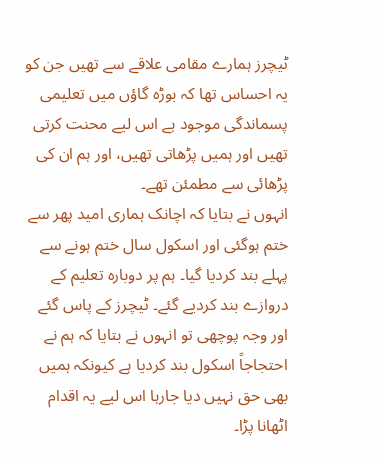ٹیچرز ہمارے مقامی علاقے سے تھیں جن کو یہ احساس تھا کہ بوڑہ گاؤں میں تعلیمی پسماندگی موجود ہے اس لیے محنت کرتی تھیں اور ہمیں پڑھاتی تھیں، اور ہم ان کی پڑھائی سے مطمئن تھے۔
انہوں نے بتایا کہ اچانک ہماری امید پھر سے ختم ہوگئی اور اسکول سال ختم ہونے سے پہلے بند کردیا گیا۔ ہم پر دوبارہ تعلیم کے دروازے بند کردیے گئے۔ ٹیچرز کے پاس گئے اور وجہ پوچھی تو انہوں نے بتایا کہ ہم نے احتجاجاً اسکول بند کردیا ہے کیونکہ ہمیں بھی حق نہیں دیا جارہا اس لیے یہ اقدام اٹھانا پڑا۔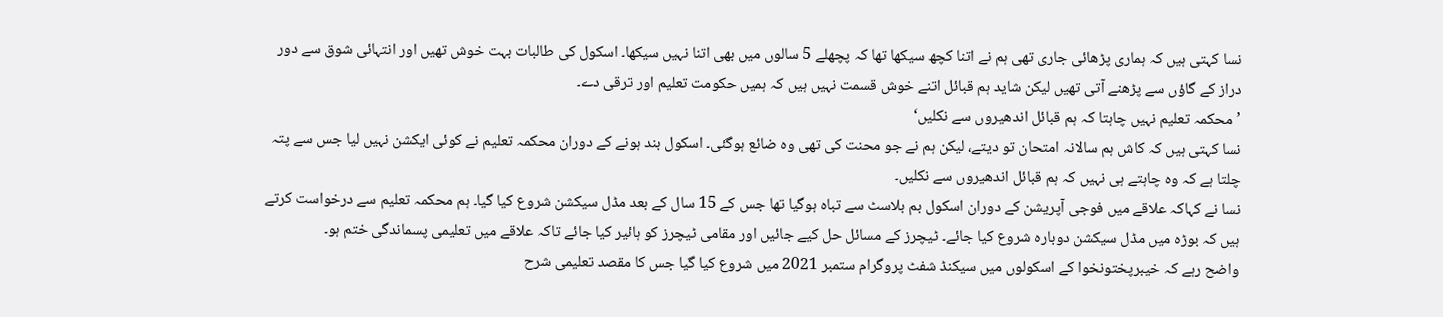نسا کہتی ہیں کہ ہماری پڑھائی جاری تھی ہم نے اتنا کچھ سیکھا تھا کہ پچھلے 5 سالوں میں بھی اتنا نہیں سیکھا۔ اسکول کی طالبات بہت خوش تھیں اور انتہائی شوق سے دور دراز کے گاؤں سے پڑھنے آتی تھیں لیکن شاید ہم قبائل اتنے خوش قسمت نہیں ہیں کہ ہمیں حکومت تعلیم اور ترقی دے۔
’محکمہ تعلیم نہیں چاہتا کہ ہم قبائل اندھیروں سے نکلیں‘
نسا کہتی ہیں کہ کاش ہم سالانہ امتحان تو دیتے، لیکن ہم نے جو محنت کی تھی وہ ضائع ہوگئی۔ اسکول بند ہونے کے دوران محکمہ تعلیم نے کوئی ایکشن نہیں لیا جس سے پتہ چلتا ہے کہ وہ چاہتے ہی نہیں کہ ہم قبائل اندھیروں سے نکلیں۔
نسا نے کہاکہ علاقے میں فوجی آپریشن کے دوران اسکول بم بلاسٹ سے تباہ ہوگیا تھا جس کے 15 سال کے بعد مڈل سیکشن شروع کیا گیا۔ ہم محکمہ تعلیم سے درخواست کرتے ہیں کہ بوڑہ میں مڈل سیکشن دوبارہ شروع کیا جائے۔ ٹیچرز کے مسائل حل کیے جائیں اور مقامی ٹیچرز کو ہائیر کیا جائے تاکہ علاقے میں تعلیمی پسماندگی ختم ہو۔
واضح رہے کہ خیبرپختونخوا کے اسکولوں میں سیکنڈ شفٹ پروگرام ستمبر 2021 میں شروع کیا گیا جس کا مقصد تعلیمی شرح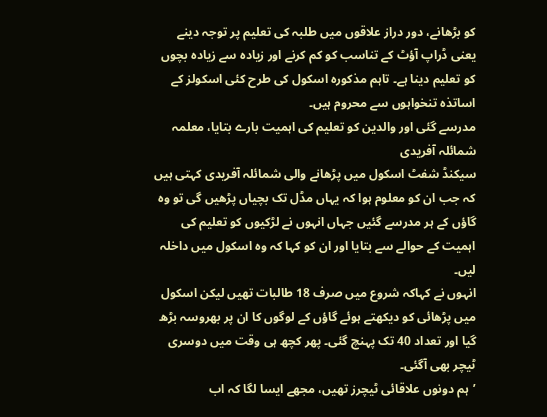کو بڑھانے، دور دراز علاقوں میں طلبہ کی تعلیم پر توجہ دینے یعنی ڈراپ آؤٹ کے تناسب کو کم کرنے اور زیادہ سے زیادہ بچوں کو تعلیم دینا ہے۔ تاہم مذکورہ اسکول کی طرح کئی اسکولز کے اساتذہ تنخواہوں سے محروم ہیں۔
مدرسے گئی اور والدین کو تعلیم کی اہمیت بارے بتایا، معلمہ شمائلہ آفریدی
سیکنڈ شفٹ اسکول میں پڑھانے والی شمائلہ آفریدی کہتی ہیں کہ جب ان کو معلوم ہوا کہ یہاں مڈل تک بچیاں پڑھیں گی تو وہ گاؤں کے ہر مدرسے گئیں جہاں انہوں نے لڑکیوں کو تعلیم کی اہمیت کے حوالے سے بتایا اور ان کو کہا کہ وہ اسکول میں داخلہ لیں۔
انہوں نے کہاکہ شروع میں صرف 18 طالبات تھیں لیکن اسکول میں پڑھائی کو دیکھتے ہوئے گاؤں کے لوگوں کا ان پر بھروسہ بڑھ گیا اور تعداد 40 تک پہنچ گئی۔ پھر کچھ ہی وقت میں دوسری ٹیچر بھی آگئی۔
’ہم دونوں علاقائی ٹیچرز تھیں، مجھے ایسا لگا کہ اب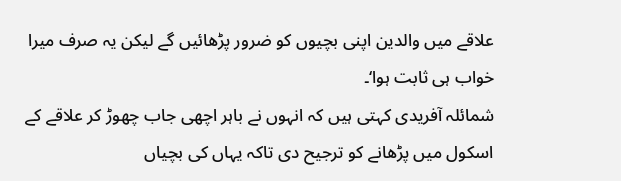علاقے میں والدین اپنی بچیوں کو ضرور پڑھائیں گے لیکن یہ صرف میرا خواب ہی ثابت ہوا‘۔
شمائلہ آفریدی کہتی ہیں کہ انہوں نے باہر اچھی جاب چھوڑ کر علاقے کے اسکول میں پڑھانے کو ترجیح دی تاکہ یہاں کی بچیاں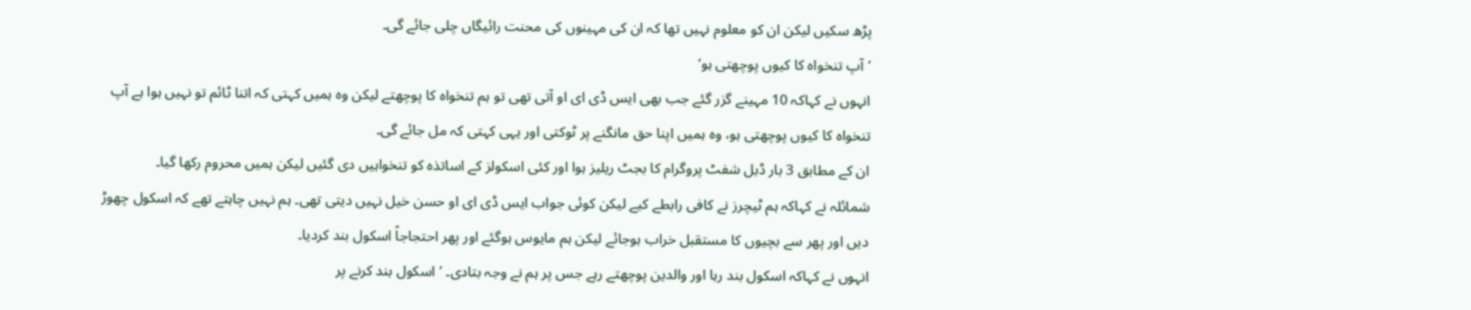پڑھ سکیں لیکن ان کو معلوم نہیں تھا کہ ان کی مہینوں کی محنت رائیگاں چلی جائے گی۔
’آپ تنخواہ کا کیوں پوچھتی ہو‘
انہوں نے کہاکہ 10 مہینے گزر گئے جب بھی ایس ڈی ای او آتی تھی تو ہم تنخواہ کا پوچھتے لیکن وہ ہمیں کہتی کہ اتنا ٹائم تو نہیں ہوا ہے آپ تنخواہ کا کیوں پوچھتی ہو، وہ ہمیں اپنا حق مانگنے پر ٹوکتی اور یہی کہتی کہ مل جائے گی۔
ان کے مطابق 3 بار ڈبل شفٹ پروگرام کا بجٹ ریلیز ہوا اور کئی اسکولز کے اساتذہ کو تنخواہیں دی گئیں لیکن ہمیں محروم رکھا گیا۔
شمائلہ نے کہاکہ ہم ٹیچرز نے کافی رابطے کیے لیکن کوئی جواب ایس ڈی ای او حسن خیل نہیں دیتی تھی۔ ہم نہیں چاہتے تھے کہ اسکول چھوڑ دیں اور پھر سے بچیوں کا مستقبل خراب ہوجائے لیکن ہم مایوس ہوگئے اور پھر احتجاجاً اسکول بند کردیا۔
انہوں نے کہاکہ اسکول بند رہا اور والدین پوچھتے رہے جس پر ہم نے وجہ بتادی۔ ’اسکول بند کرنے پر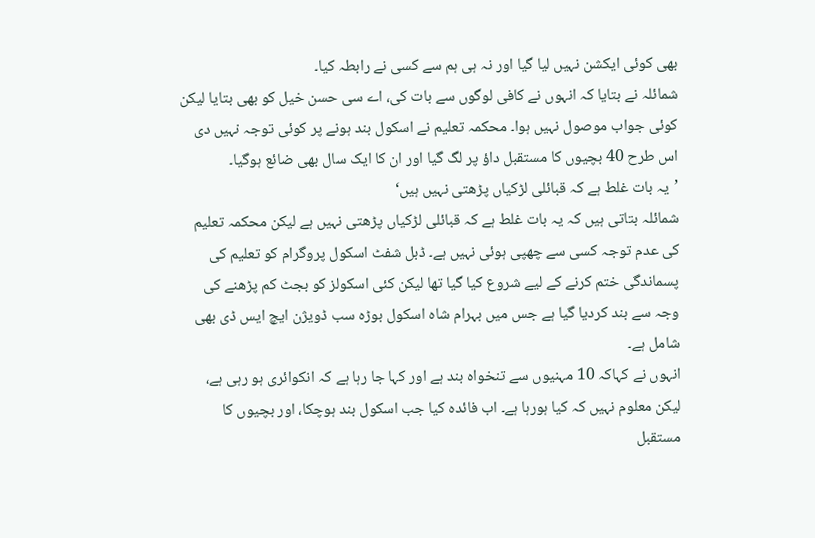بھی کوئی ایکشن نہیں لیا گیا اور نہ ہی ہم سے کسی نے رابطہ کیا۔
شمائلہ نے بتایا کہ انہوں نے کافی لوگوں سے بات کی، اے سی حسن خیل کو بھی بتایا لیکن کوئی جواب موصول نہیں ہوا۔ محکمہ تعلیم نے اسکول بند ہونے پر کوئی توجہ نہیں دی اس طرح 40 بچیوں کا مستقبل داؤ پر لگ گیا اور ان کا ایک سال بھی ضائع ہوگیا۔
’یہ بات غلط ہے کہ قبائلی لڑکیاں پڑھتی نہیں ہیں‘
شمائلہ بتاتی ہیں کہ یہ بات غلط ہے کہ قبائلی لڑکیاں پڑھتی نہیں ہے لیکن محکمہ تعلیم کی عدم توجہ کسی سے چھپی ہوئی نہیں ہے۔ ڈبل شفٹ اسکول پروگرام کو تعلیم کی پسماندگی ختم کرنے کے لیے شروع کیا گیا تھا لیکن کئی اسکولز کو بجٹ کم پڑھنے کی وجہ سے بند کردیا گیا ہے جس میں بہرام شاہ اسکول بوڑہ سب ڈویژن ایچ ایس ڈی بھی شامل ہے۔
انہوں نے کہاکہ 10 مہنیوں سے تنخواہ بند ہے اور کہا جا رہا ہے کہ انکوائری ہو رہی ہے، لیکن معلوم نہیں کہ کیا ہورہا ہے۔ اب فائدہ کیا جب اسکول بند ہوچکا، اور بچیوں کا مستقبل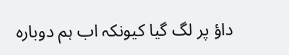داؤ پر لگ گیا کیونکہ اب ہم دوبارہ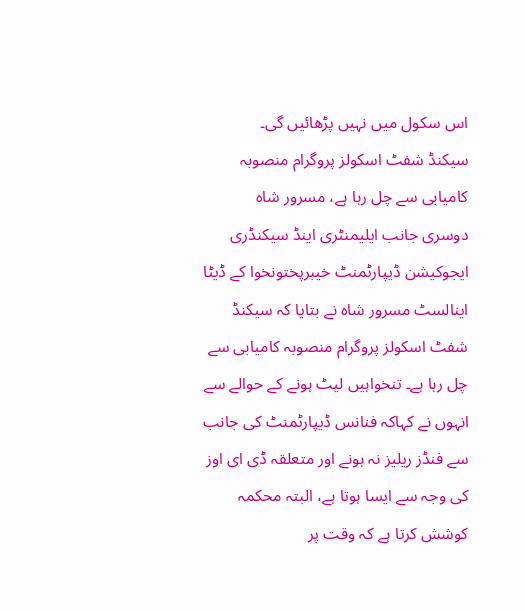اس سکول میں نہیں پڑھائیں گی۔
سیکنڈ شفٹ اسکولز پروگرام منصوبہ کامیابی سے چل رہا ہے، مسرور شاہ
دوسری جانب ایلیمنٹری اینڈ سیکنڈری ایجوکیشن ڈیپارٹمنٹ خیبرپختونخوا کے ڈیٹا اینالسٹ مسرور شاہ نے بتایا کہ سیکنڈ شفٹ اسکولز پروگرام منصوبہ کامیابی سے چل رہا ہے۔ تنخواہیں لیٹ ہونے کے حوالے سے انہوں نے کہاکہ فنانس ڈیپارٹمنٹ کی جانب سے فنڈز ریلیز نہ ہونے اور متعلقہ ڈی ای اوز کی وجہ سے ایسا ہوتا ہے، البتہ محکمہ کوشش کرتا ہے کہ وقت پر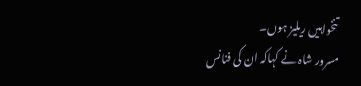تنخواہیں ریلیز ہوں۔
مسرور شاہ نے کہاکہ ان کی فنانس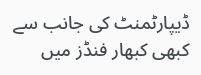ڈیپارٹمنٹ کی جانب سے کبھی کبھار فنڈز میں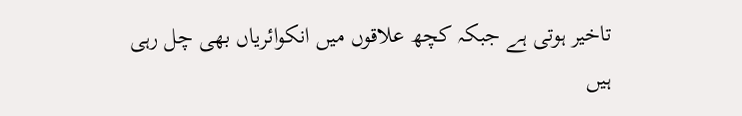تاخیر ہوتی ہے جبکہ کچھ علاقوں میں انکوائریاں بھی چل رہی ہیں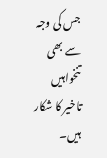جس کی وجہ سے بھی تنخواہیں تاخیر کا شکار ہیں۔